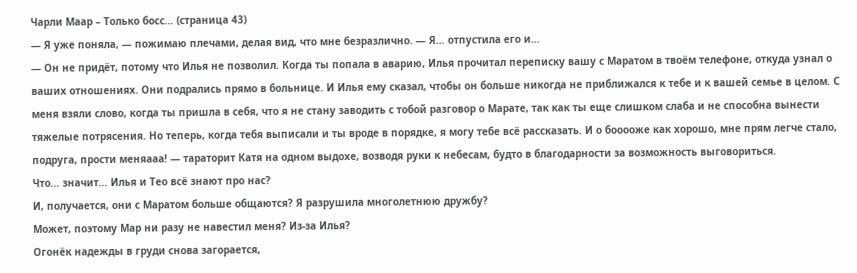Чарли Маар – Только босс… (страница 43)
— Я уже поняла, — пожимаю плечами, делая вид, что мне безразлично. — Я… отпустила его и…
— Он не придёт, потому что Илья не позволил. Когда ты попала в аварию, Илья прочитал переписку вашу с Маратом в твоём телефоне, откуда узнал о ваших отношениях. Они подрались прямо в больнице. И Илья ему сказал, чтобы он больше никогда не приближался к тебе и к вашей семье в целом. С меня взяли слово, когда ты пришла в себя, что я не стану заводить с тобой разговор о Марате, так как ты еще слишком слаба и не способна вынести тяжелые потрясения. Но теперь, когда тебя выписали и ты вроде в порядке, я могу тебе всё рассказать. И о бооооже как хорошо, мне прям легче стало, подруга, прости меняааа! — тараторит Катя на одном выдохе, возводя руки к небесам, будто в благодарности за возможность выговориться.
Что… значит… Илья и Тео всё знают про нас?
И, получается, они с Маратом больше общаются? Я разрушила многолетнюю дружбу?
Может, поэтому Мар ни разу не навестил меня? Из-за Илья?
Огонёк надежды в груди снова загорается,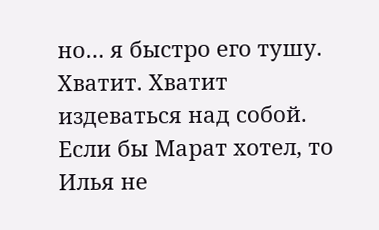но… я быстро его тушу.
Хватит. Хватит издеваться над собой.
Если бы Марат хотел, то Илья не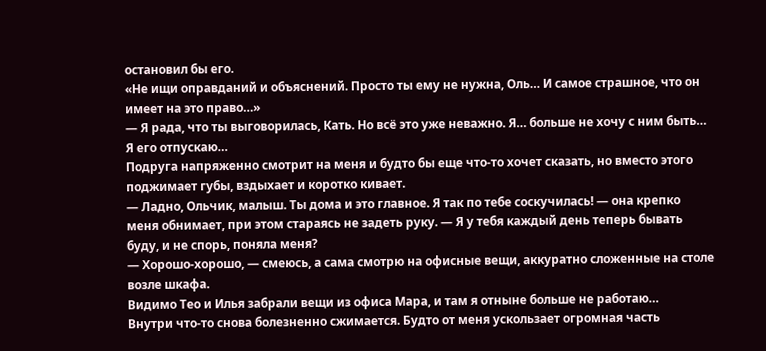остановил бы его.
«Не ищи оправданий и объяснений. Просто ты ему не нужна, Оль… И самое страшное, что он имеет на это право…»
— Я рада, что ты выговорилась, Кать. Но всё это уже неважно. Я… больше не хочу с ним быть… Я его отпускаю…
Подруга напряженно смотрит на меня и будто бы еще что-то хочет сказать, но вместо этого поджимает губы, вздыхает и коротко кивает.
— Ладно, Ольчик, малыш. Ты дома и это главное. Я так по тебе соскучилась! — она крепко меня обнимает, при этом стараясь не задеть руку. — Я у тебя каждый день теперь бывать буду, и не спорь, поняла меня?
— Хорошо-хорошо, — смеюсь, а сама смотрю на офисные вещи, аккуратно сложенные на столе возле шкафа.
Видимо Тео и Илья забрали вещи из офиса Мара, и там я отныне больше не работаю…
Внутри что-то снова болезненно сжимается. Будто от меня ускользает огромная часть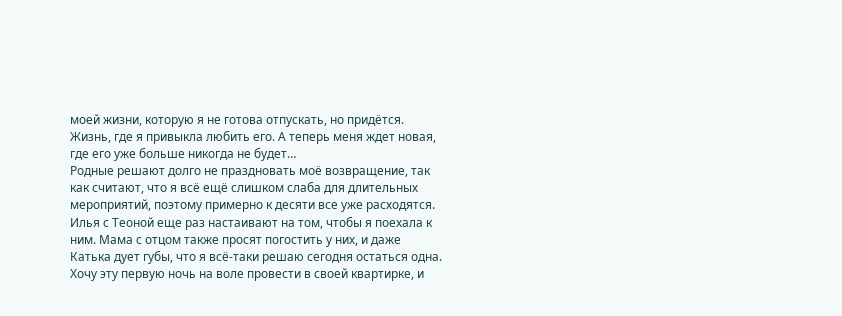моей жизни, которую я не готова отпускать, но придётся. Жизнь, где я привыкла любить его. А теперь меня ждет новая, где его уже больше никогда не будет…
Родные решают долго не праздновать моё возвращение, так как считают, что я всё ещё слишком слаба для длительных мероприятий, поэтому примерно к десяти все уже расходятся. Илья с Теоной еще раз настаивают на том, чтобы я поехала к ним. Мама с отцом также просят погостить у них, и даже Катька дует губы, что я всё-таки решаю сегодня остаться одна. Хочу эту первую ночь на воле провести в своей квартирке, и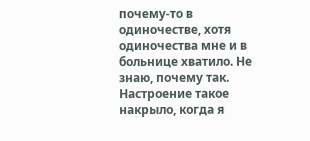почему-то в одиночестве, хотя одиночества мне и в больнице хватило. Не знаю, почему так. Настроение такое накрыло, когда я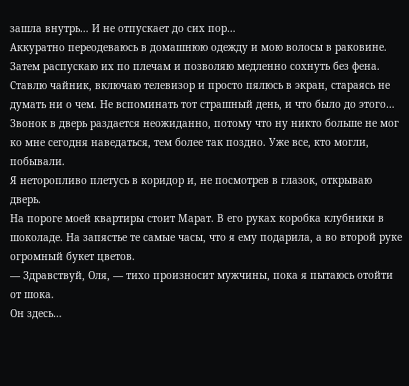зашла внутрь… И не отпускает до сих пор…
Аккуратно переодеваюсь в домашнюю одежду и мою волосы в раковине. Затем распускаю их по плечам и позволяю медленно сохнуть без фена. Ставлю чайник, включаю телевизор и просто пялюсь в экран, стараясь не думать ни о чем. Не вспоминать тот страшный день, и что было до этого…
Звонок в дверь раздается неожиданно, потому что ну никто больше не мог ко мне сегодня наведаться, тем более так поздно. Уже все, кто могли, побывали.
Я неторопливо плетусь в коридор и, не посмотрев в глазок, открываю дверь.
На пороге моей квартиры стоит Марат. В его руках коробка клубники в шоколаде. На запястье те самые часы, что я ему подарила, а во второй руке огромный букет цветов.
— Здравствуй, Оля, — тихо произносит мужчины, пока я пытаюсь отойти от шока.
Он здесь…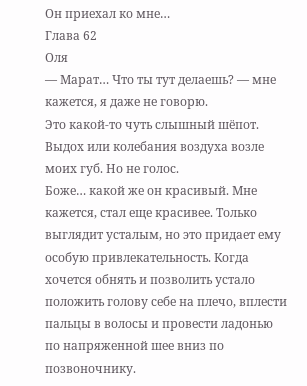Он приехал ко мне…
Глава 62
Оля
— Марат… Что ты тут делаешь? — мне кажется, я даже не говорю.
Это какой-то чуть слышный шёпот. Выдох или колебания воздуха возле моих губ. Но не голос.
Боже… какой же он красивый. Мне кажется, стал еще красивее. Только выглядит усталым, но это придает ему особую привлекательность. Когда хочется обнять и позволить устало положить голову себе на плечо, вплести пальцы в волосы и провести ладонью по напряженной шее вниз по позвоночнику.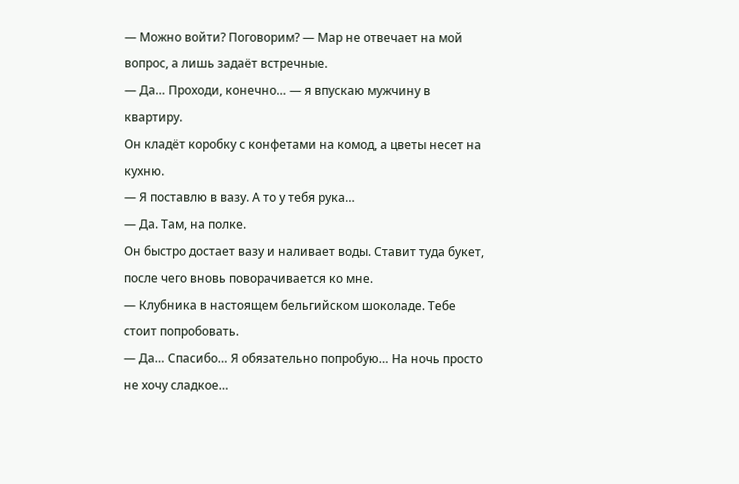— Можно войти? Поговорим? — Мар не отвечает на мой вопрос, а лишь задаёт встречные.
— Да… Проходи, конечно… — я впускаю мужчину в квартиру.
Он кладёт коробку с конфетами на комод, а цветы несет на кухню.
— Я поставлю в вазу. А то у тебя рука…
— Да. Там, на полке.
Он быстро достает вазу и наливает воды. Ставит туда букет, после чего вновь поворачивается ко мне.
— Клубника в настоящем бельгийском шоколаде. Тебе стоит попробовать.
— Да… Спасибо… Я обязательно попробую… На ночь просто не хочу сладкое…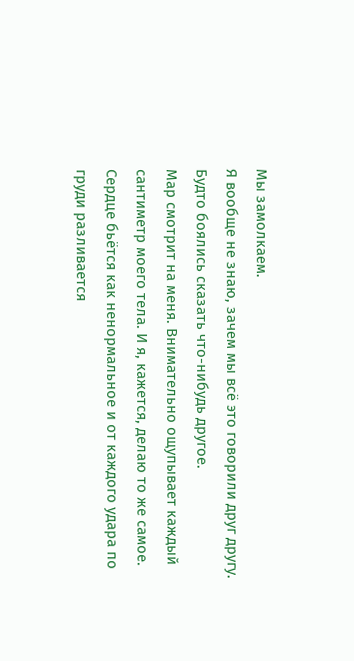Мы замолкаем.
Я вообще не знаю, зачем мы всё это говорили друг другу. Будто боялись сказать что-нибудь другое.
Мар смотрит на меня. Внимательно ощупывает каждый сантиметр моего тела. И я, кажется, делаю то же самое.
Сердце бьётся как ненормальное и от каждого удара по груди разливается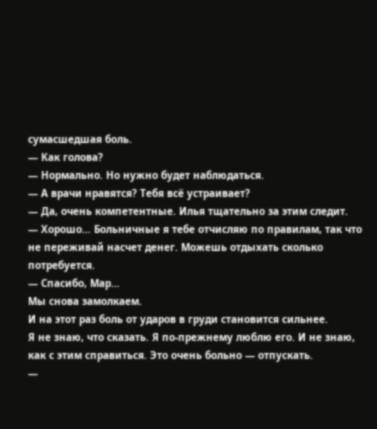сумасшедшая боль.
— Как голова?
— Нормально. Но нужно будет наблюдаться.
— А врачи нравятся? Тебя всё устраивает?
— Да, очень компетентные. Илья тщательно за этим следит.
— Хорошо… Больничные я тебе отчисляю по правилам, так что не переживай насчет денег. Можешь отдыхать сколько потребуется.
— Спасибо, Мар…
Мы снова замолкаем.
И на этот раз боль от ударов в груди становится сильнее.
Я не знаю, что сказать. Я по-прежнему люблю его. И не знаю, как с этим справиться. Это очень больно — отпускать.
—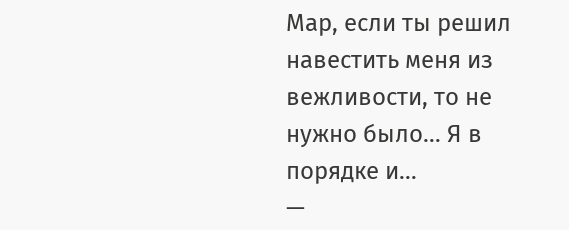Мар, если ты решил навестить меня из вежливости, то не нужно было… Я в порядке и…
—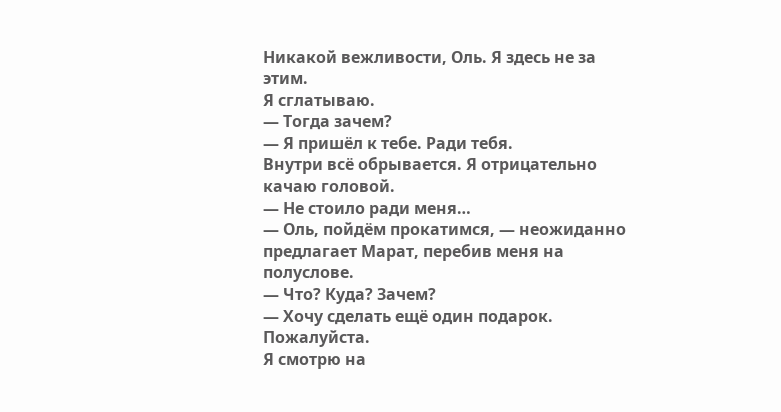Никакой вежливости, Оль. Я здесь не за этим.
Я сглатываю.
— Тогда зачем?
— Я пришёл к тебе. Ради тебя.
Внутри всё обрывается. Я отрицательно качаю головой.
— Не стоило ради меня…
— Оль, пойдём прокатимся, — неожиданно предлагает Марат, перебив меня на полуслове.
— Что? Куда? Зачем?
— Хочу сделать ещё один подарок. Пожалуйста.
Я смотрю на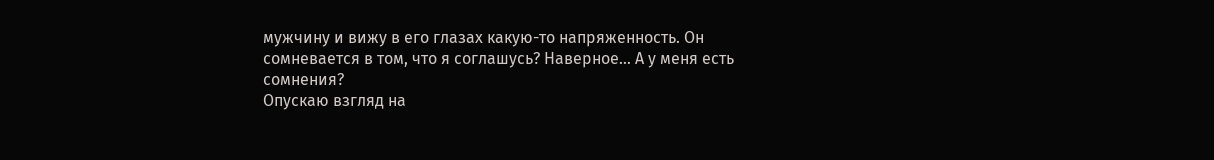мужчину и вижу в его глазах какую-то напряженность. Он сомневается в том, что я соглашусь? Наверное… А у меня есть сомнения?
Опускаю взгляд на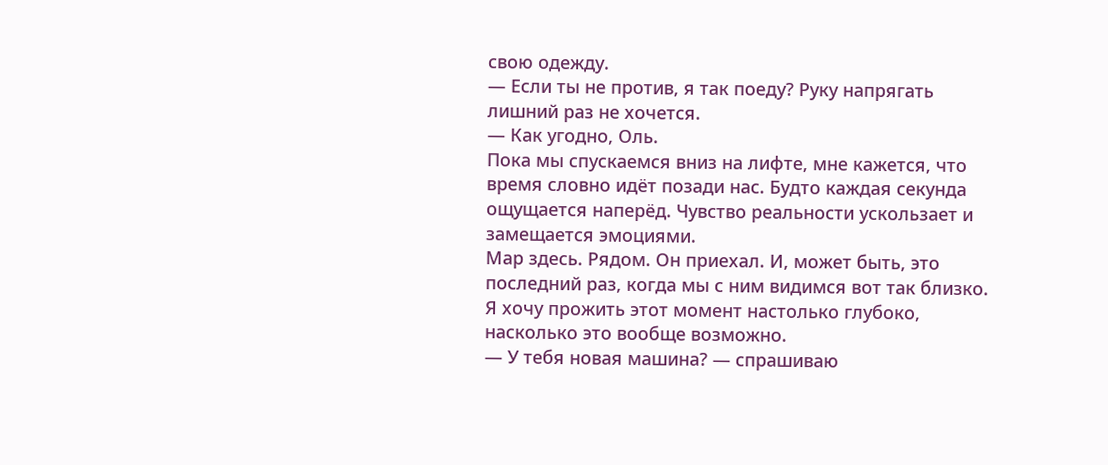свою одежду.
— Если ты не против, я так поеду? Руку напрягать лишний раз не хочется.
— Как угодно, Оль.
Пока мы спускаемся вниз на лифте, мне кажется, что время словно идёт позади нас. Будто каждая секунда ощущается наперёд. Чувство реальности ускользает и замещается эмоциями.
Мар здесь. Рядом. Он приехал. И, может быть, это последний раз, когда мы с ним видимся вот так близко. Я хочу прожить этот момент настолько глубоко, насколько это вообще возможно.
— У тебя новая машина? — спрашиваю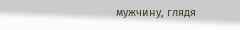мужчину, глядя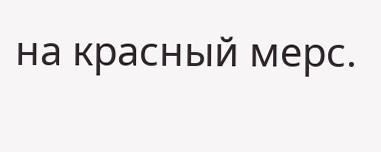на красный мерс.